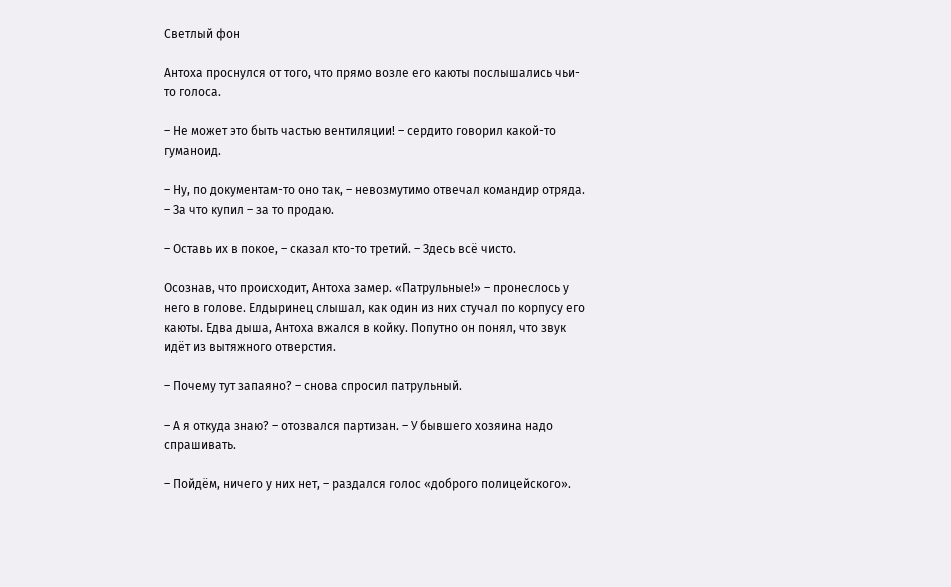Светлый фон

Антоха проснулся от того, что прямо возле его каюты послышались чьи-то голоса.

– Не может это быть частью вентиляции! – сердито говорил какой-то гуманоид.

– Ну, по документам-то оно так, – невозмутимо отвечал командир отряда. – За что купил – за то продаю.

– Оставь их в покое, – сказал кто-то третий. – Здесь всё чисто.

Осознав, что происходит, Антоха замер. «Патрульные!» – пронеслось у него в голове. Елдыринец слышал, как один из них стучал по корпусу его каюты. Едва дыша, Антоха вжался в койку. Попутно он понял, что звук идёт из вытяжного отверстия.

– Почему тут запаяно? – снова спросил патрульный.

– А я откуда знаю? – отозвался партизан. – У бывшего хозяина надо спрашивать.

– Пойдём, ничего у них нет, – раздался голос «доброго полицейского».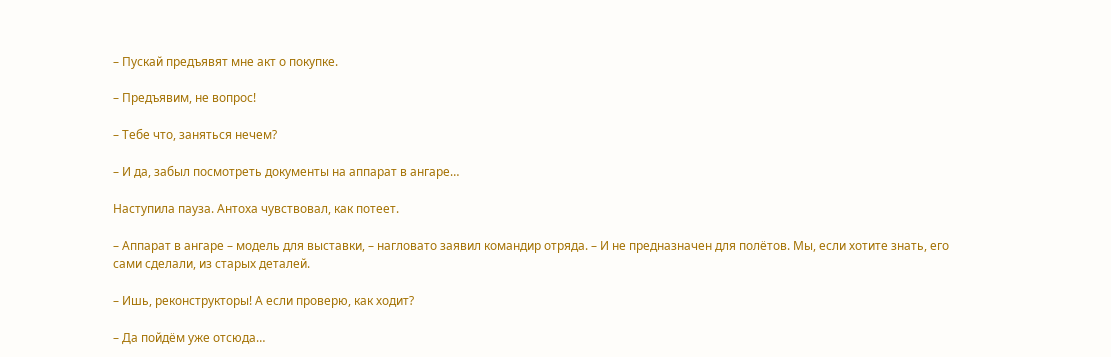– Пускай предъявят мне акт о покупке.

– Предъявим, не вопрос!

– Тебе что, заняться нечем?

– И да, забыл посмотреть документы на аппарат в ангаре…

Наступила пауза. Антоха чувствовал, как потеет.

– Аппарат в ангаре – модель для выставки, – нагловато заявил командир отряда. – И не предназначен для полётов. Мы, если хотите знать, его сами сделали, из старых деталей.

– Ишь, реконструкторы! А если проверю, как ходит?

– Да пойдём уже отсюда…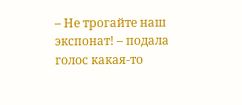– Не трогайте наш экспонат! – подала голос какая-то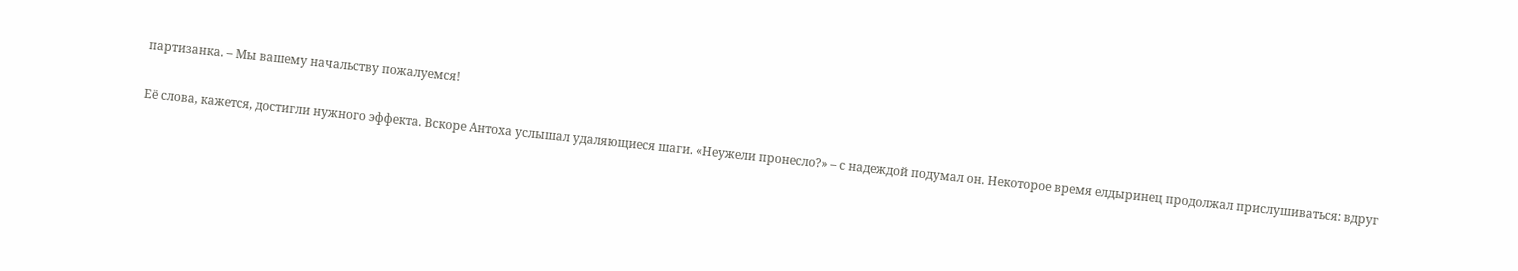партизанка. – Мы вашему начальству пожалуемся!

Её слова, кажется, достигли нужного эффекта. Вскоре Антоха услышал удаляющиеся шаги. «Неужели пронесло?» – с надеждой подумал он. Некоторое время елдыринец продолжал прислушиваться: вдруг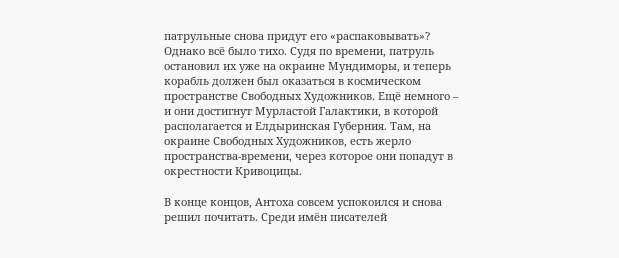патрульные снова придут его «распаковывать»? Однако всё было тихо. Судя по времени, патруль остановил их уже на окраине Мундиморы, и теперь корабль должен был оказаться в космическом пространстве Свободных Художников. Ещё немного – и они достигнут Мурластой Галактики, в которой располагается и Елдыринская Губерния. Там, на окраине Свободных Художников, есть жерло пространства-времени, через которое они попадут в окрестности Кривоцицы.

В конце концов, Антоха совсем успокоился и снова решил почитать. Среди имён писателей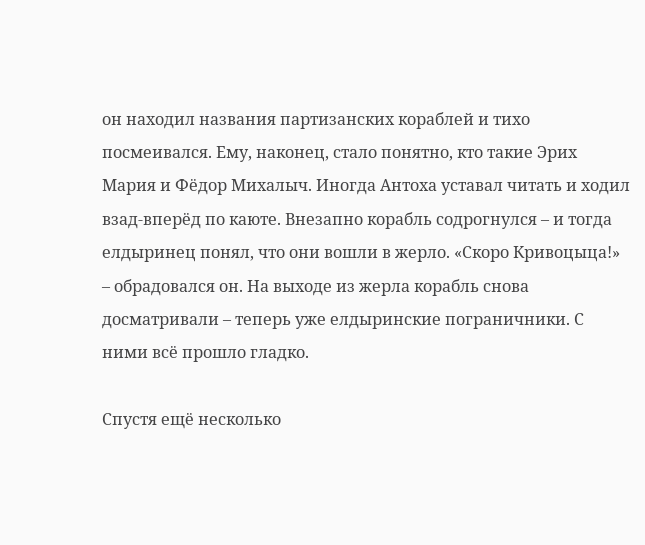он находил названия партизанских кораблей и тихо посмеивался. Ему, наконец, стало понятно, кто такие Эрих Мария и Фёдор Михалыч. Иногда Антоха уставал читать и ходил взад-вперёд по каюте. Внезапно корабль содрогнулся – и тогда елдыринец понял, что они вошли в жерло. «Скоро Кривоцыца!» – обрадовался он. На выходе из жерла корабль снова досматривали – теперь уже елдыринские пограничники. С ними всё прошло гладко.

Спустя ещё несколько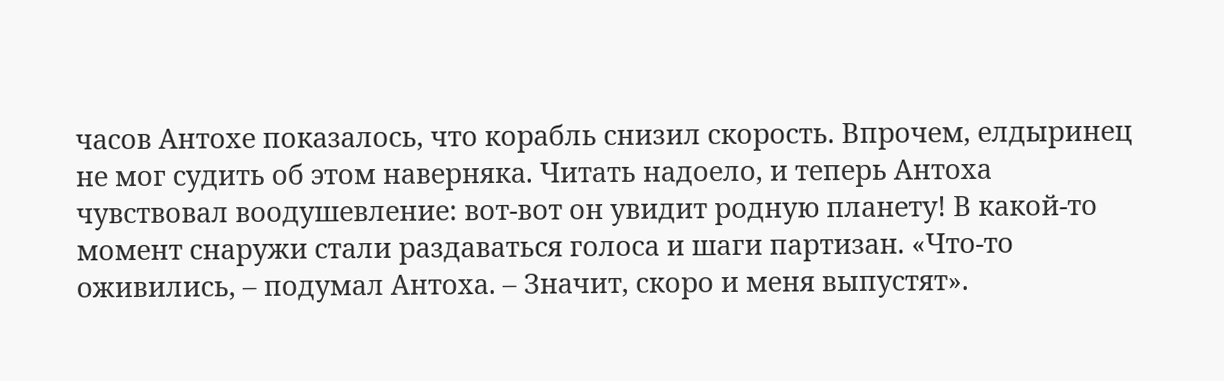часов Антохе показалось, что корабль снизил скорость. Впрочем, елдыринец не мог судить об этом наверняка. Читать надоело, и теперь Антоха чувствовал воодушевление: вот-вот он увидит родную планету! В какой-то момент снаружи стали раздаваться голоса и шаги партизан. «Что-то оживились, – подумал Антоха. – Значит, скоро и меня выпустят».